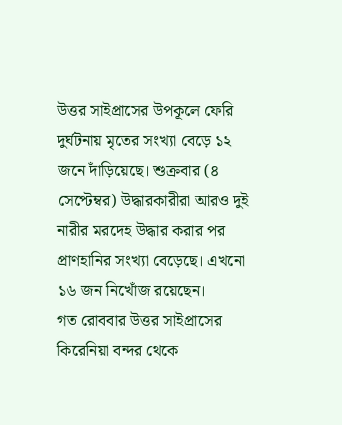উত্তর সাইপ্রাসের উপকূলে ফেরি দুর্ঘটনায় মৃতের সংখ্যা বেড়ে ১২ জনে দাঁড়িয়েছে। শুক্রবার (৪ সেপ্টেম্বর) উদ্ধারকারীরা আরও দুই নারীর মরদেহ উদ্ধার করার পর প্রাণহানির সংখ্যা বেড়েছে। এখনো ১৬ জন নিখোঁজ রয়েছেন।
গত রোববার উত্তর সাইপ্রাসের কিরেনিয়া বন্দর থেকে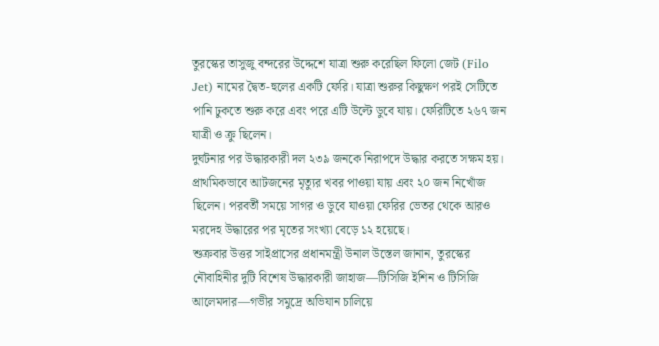তুরস্কের তাসুজু বন্দরের উদ্দেশে যাত্রা শুরু করেছিল ফিলো জেট (Filo Jet) নামের দ্বৈত-হুলের একটি ফেরি। যাত্রা শুরুর কিছুক্ষণ পরই সেটিতে পানি ঢুকতে শুরু করে এবং পরে এটি উল্টে ডুবে যায়। ফেরিটিতে ২৬৭ জন যাত্রী ও ক্রু ছিলেন।
দুর্ঘটনার পর উদ্ধারকারী দল ২৩৯ জনকে নিরাপদে উদ্ধার করতে সক্ষম হয়। প্রাথমিকভাবে আটজনের মৃত্যুর খবর পাওয়া যায় এবং ২০ জন নিখোঁজ ছিলেন। পরবর্তী সময়ে সাগর ও ডুবে যাওয়া ফেরির ভেতর থেকে আরও মরদেহ উদ্ধারের পর মৃতের সংখ্যা বেড়ে ১২ হয়েছে।
শুক্রবার উত্তর সাইপ্রাসের প্রধানমন্ত্রী উনাল উস্তেল জানান, তুরস্কের নৌবাহিনীর দুটি বিশেষ উদ্ধারকারী জাহাজ—টিসিজি ইশিন ও টিসিজি আলেমদার—গভীর সমুদ্রে অভিযান চালিয়ে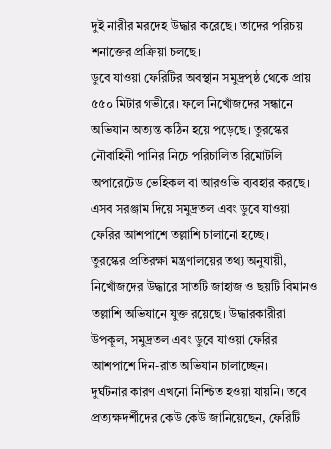দুই নারীর মরদেহ উদ্ধার করেছে। তাদের পরিচয় শনাক্তের প্রক্রিয়া চলছে।
ডুবে যাওয়া ফেরিটির অবস্থান সমুদ্রপৃষ্ঠ থেকে প্রায় ৫৫০ মিটার গভীরে। ফলে নিখোঁজদের সন্ধানে অভিযান অত্যন্ত কঠিন হয়ে পড়েছে। তুরস্কের নৌবাহিনী পানির নিচে পরিচালিত রিমোটলি অপারেটেড ভেহিকল বা আরওভি ব্যবহার করছে। এসব সরঞ্জাম দিয়ে সমুদ্রতল এবং ডুবে যাওয়া ফেরির আশপাশে তল্লাশি চালানো হচ্ছে।
তুরস্কের প্রতিরক্ষা মন্ত্রণালয়ের তথ্য অনুযায়ী, নিখোঁজদের উদ্ধারে সাতটি জাহাজ ও ছয়টি বিমানও তল্লাশি অভিযানে যুক্ত রয়েছে। উদ্ধারকারীরা উপকূল, সমুদ্রতল এবং ডুবে যাওয়া ফেরির আশপাশে দিন-রাত অভিযান চালাচ্ছেন।
দুর্ঘটনার কারণ এখনো নিশ্চিত হওয়া যায়নি। তবে প্রত্যক্ষদর্শীদের কেউ কেউ জানিয়েছেন, ফেরিটি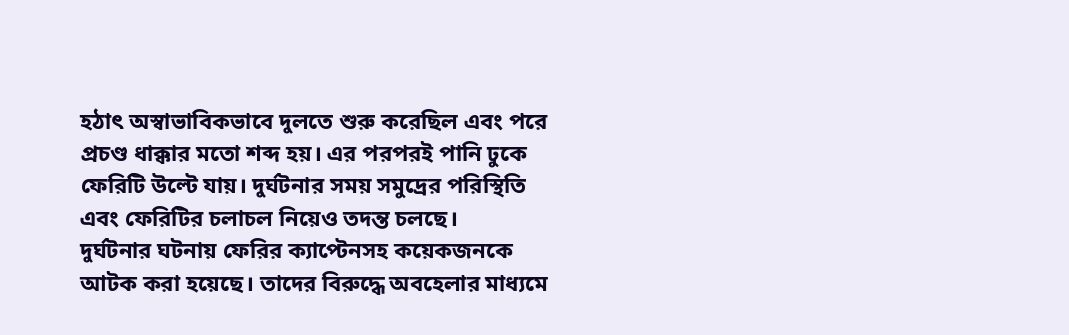হঠাৎ অস্বাভাবিকভাবে দুলতে শুরু করেছিল এবং পরে প্রচণ্ড ধাক্কার মতো শব্দ হয়। এর পরপরই পানি ঢুকে ফেরিটি উল্টে যায়। দুর্ঘটনার সময় সমুদ্রের পরিস্থিতি এবং ফেরিটির চলাচল নিয়েও তদন্ত চলছে।
দুর্ঘটনার ঘটনায় ফেরির ক্যাপ্টেনসহ কয়েকজনকে আটক করা হয়েছে। তাদের বিরুদ্ধে অবহেলার মাধ্যমে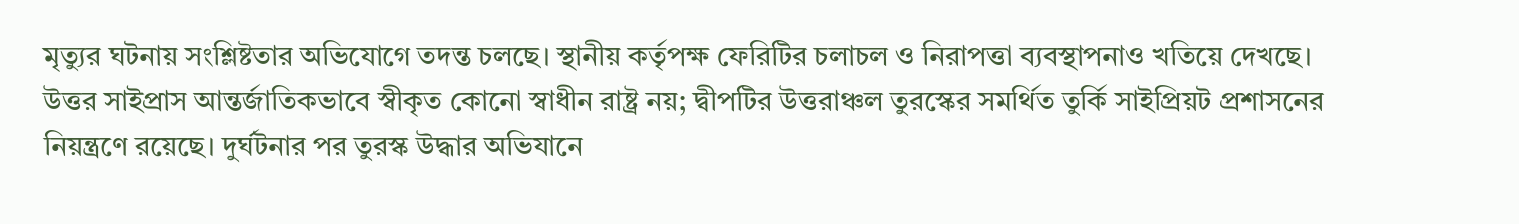মৃত্যুর ঘটনায় সংশ্লিষ্টতার অভিযোগে তদন্ত চলছে। স্থানীয় কর্তৃপক্ষ ফেরিটির চলাচল ও নিরাপত্তা ব্যবস্থাপনাও খতিয়ে দেখছে।
উত্তর সাইপ্রাস আন্তর্জাতিকভাবে স্বীকৃত কোনো স্বাধীন রাষ্ট্র নয়; দ্বীপটির উত্তরাঞ্চল তুরস্কের সমর্থিত তুর্কি সাইপ্রিয়ট প্রশাসনের নিয়ন্ত্রণে রয়েছে। দুর্ঘটনার পর তুরস্ক উদ্ধার অভিযানে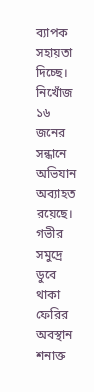ব্যাপক সহায়তা দিচ্ছে।
নিখোঁজ ১৬ জনের সন্ধানে অভিযান অব্যাহত রয়েছে। গভীর সমুদ্রে ডুবে থাকা ফেরির অবস্থান শনাক্ত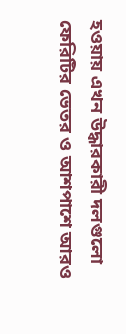হওয়ায় এখন উদ্ধারকারী দলগুলো ফেরিটির ভেতর ও আশপাশে আরও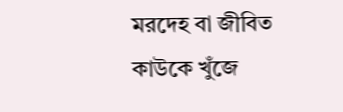মরদেহ বা জীবিত কাউকে খুঁজে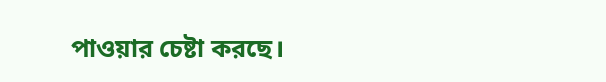পাওয়ার চেষ্টা করছে।